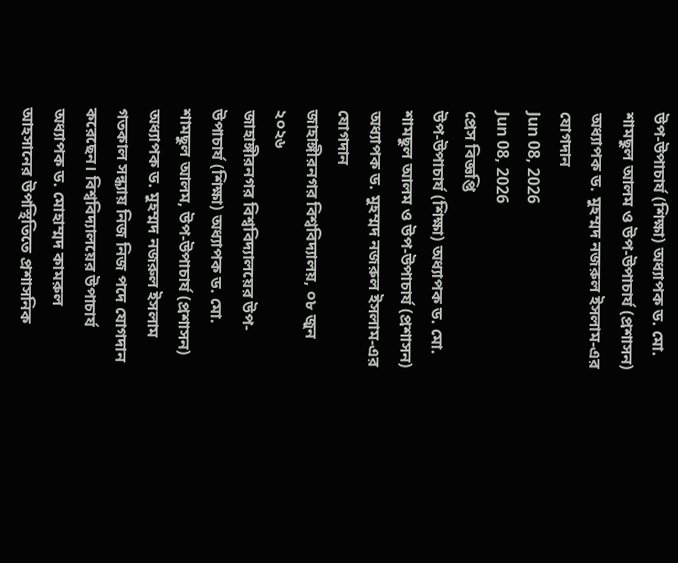উপ-উপাচার্য (শিক্ষা) অধ্যাপক ড. মো. শামছুল আলম ও উপ-উপাচার্য (প্রশাসন) অধ্যাপক ড. মুহম্মদ নজরুল ইসলাম-এর যোগদান
Jun 08, 2026
Jun 08, 2026
প্রেস বিজ্ঞপ্তি
উপ-উপাচার্য (শিক্ষা) অধ্যাপক ড. মো. শামছুল আলম ও উপ-উপাচার্য (প্রশাসন) অধ্যাপক ড. মুহম্মদ নজরুল ইসলাম-এর যোগদান
জাহাঙ্গীরনগর বিশ্ববিদ্যালয়, ০৮ জুন ২০২৬
জাহাঙ্গীরনগর বিশ্ববিদ্যালয়ের উপ-উপাচার্য (শিক্ষা) অধ্যাপক ড. মো. শামছুল আলম, উপ-উপাচার্য (প্রশাসন) অধ্যাপক ড. মুহম্মদ নজরুল ইসলাম গতকাল সন্ধ্যায় নিজ নিজ পদে যোগদান করেছেন। বিশ্ববিদ্যালয়ের উপাচার্য অধ্যাপক ড. মোহাম্মদ কামরুল আহসানের উপস্থিতিতে প্রশাসনিক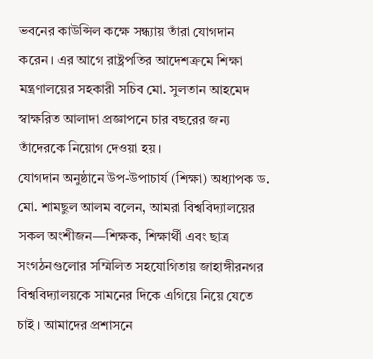ভবনের কাউন্সিল কক্ষে সন্ধ্যায় তাঁরা যোগদান করেন। এর আগে রাষ্ট্রপতির আদেশক্রমে শিক্ষা মন্ত্রণালয়ের সহকারী সচিব মো. সুলতান আহমেদ স্বাক্ষরিত আলাদা প্রজ্ঞাপনে চার বছরের জন্য তাঁদেরকে নিয়োগ দেওয়া হয়।
যোগদান অনুষ্ঠানে উপ-উপাচার্য (শিক্ষা) অধ্যাপক ড. মো. শামছুল আলম বলেন, আমরা বিশ্ববিদ্যালয়ের সকল অংশীজন—শিক্ষক, শিক্ষার্থী এবং ছাত্র সংগঠনগুলোর সম্মিলিত সহযোগিতায় জাহাঙ্গীরনগর বিশ্ববিদ্যালয়কে সামনের দিকে এগিয়ে নিয়ে যেতে চাই । আমাদের প্রশাসনে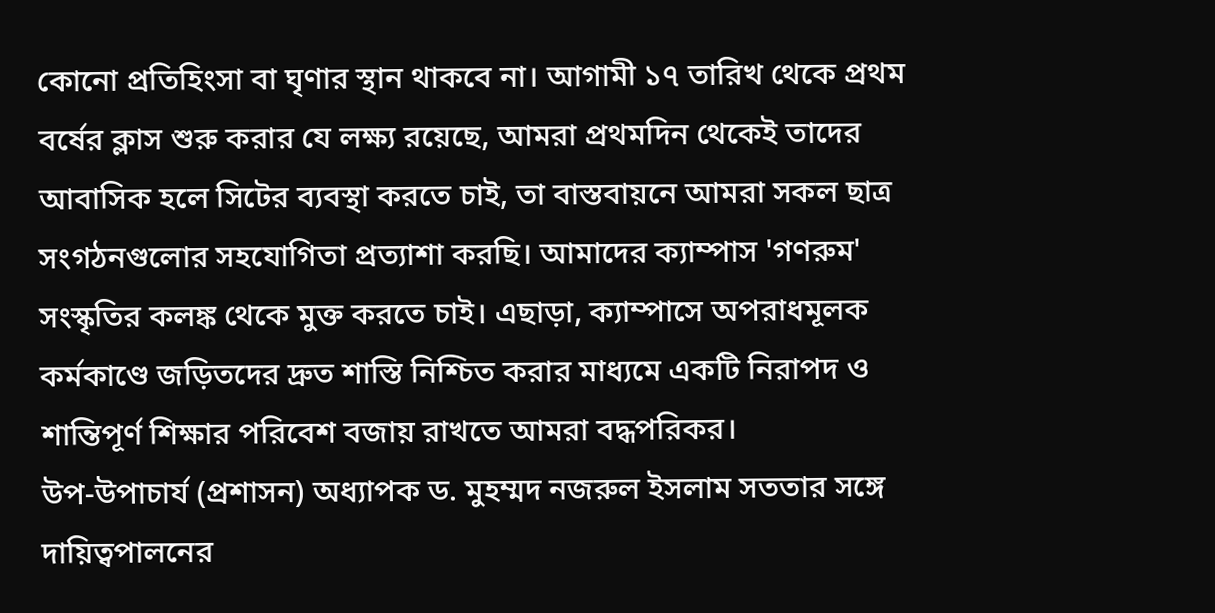কোনো প্রতিহিংসা বা ঘৃণার স্থান থাকবে না। আগামী ১৭ তারিখ থেকে প্রথম বর্ষের ক্লাস শুরু করার যে লক্ষ্য রয়েছে, আমরা প্রথমদিন থেকেই তাদের আবাসিক হলে সিটের ব্যবস্থা করতে চাই, তা বাস্তবায়নে আমরা সকল ছাত্র সংগঠনগুলোর সহযোগিতা প্রত্যাশা করছি। আমাদের ক্যাম্পাস 'গণরুম' সংস্কৃতির কলঙ্ক থেকে মুক্ত করতে চাই। এছাড়া, ক্যাম্পাসে অপরাধমূলক কর্মকাণ্ডে জড়িতদের দ্রুত শাস্তি নিশ্চিত করার মাধ্যমে একটি নিরাপদ ও শান্তিপূর্ণ শিক্ষার পরিবেশ বজায় রাখতে আমরা বদ্ধপরিকর।
উপ-উপাচার্য (প্রশাসন) অধ্যাপক ড. মুহম্মদ নজরুল ইসলাম সততার সঙ্গে দায়িত্বপালনের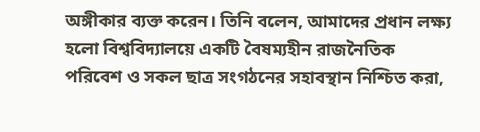অঙ্গীকার ব্যক্ত করেন। তিনি বলেন, আমাদের প্রধান লক্ষ্য হলো বিশ্ববিদ্যালয়ে একটি বৈষম্যহীন রাজনৈতিক পরিবেশ ও সকল ছাত্র সংগঠনের সহাবস্থান নিশ্চিত করা,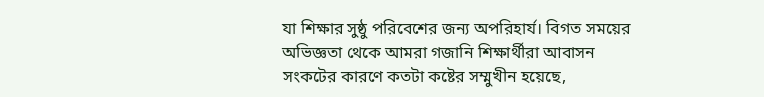যা শিক্ষার সুষ্ঠু পরিবেশের জন্য অপরিহার্য। বিগত সময়ের অভিজ্ঞতা থেকে আমরা গজানি শিক্ষার্থীরা আবাসন সংকটের কারণে কতটা কষ্টের সম্মুখীন হয়েছে,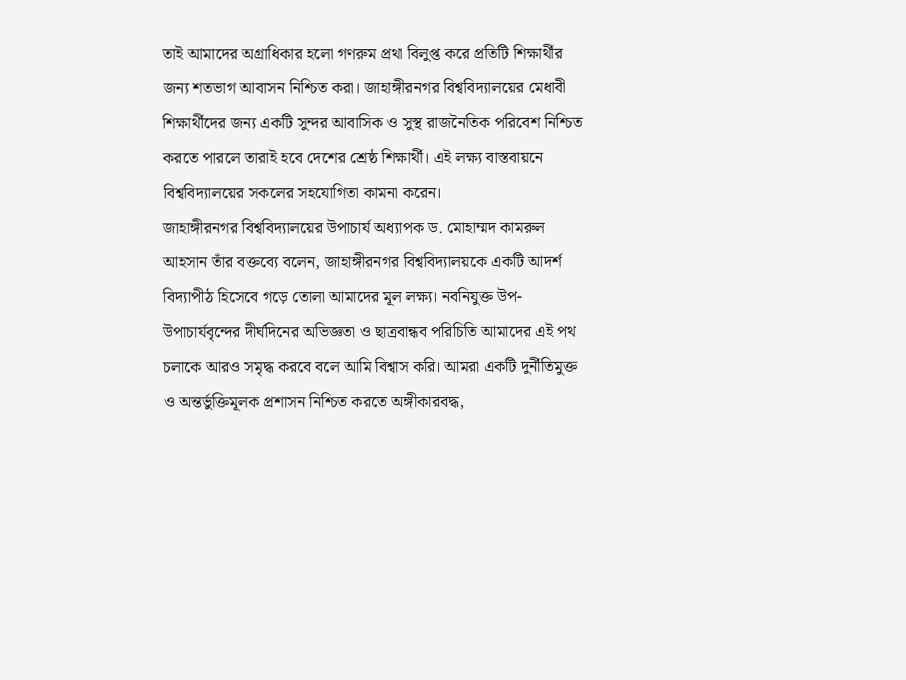তাই আমাদের অগ্রাধিকার হলো গণরুম প্রথা বিলুপ্ত করে প্রতিটি শিক্ষার্থীর জন্য শতভাগ আবাসন নিশ্চিত করা। জাহাঙ্গীরনগর বিশ্ববিদ্যালয়ের মেধাবী শিক্ষার্থীদের জন্য একটি সুন্দর আবাসিক ও সুস্থ রাজনৈতিক পরিবেশ নিশ্চিত করতে পারলে তারাই হবে দেশের শ্রেষ্ঠ শিক্ষার্থী। এই লক্ষ্য বাস্তবায়নে বিশ্ববিদ্যালয়ের সকলের সহযোগিতা কামনা করেন।
জাহাঙ্গীরনগর বিশ্ববিদ্যালয়ের উপাচার্য অধ্যাপক ড. মোহাম্মদ কামরুল আহসান তাঁর বক্তব্যে বলেন, জাহাঙ্গীরনগর বিশ্ববিদ্যালয়কে একটি আদর্শ বিদ্যাপীঠ হিসেবে গড়ে তোলা আমাদের মূল লক্ষ্য। নবনিযুক্ত উপ-উপাচার্যবৃন্দের দীর্ঘদিনের অভিজ্ঞতা ও ছাত্রবান্ধব পরিচিতি আমাদের এই পথ চলাকে আরও সমৃদ্ধ করবে বলে আমি বিশ্বাস করি। আমরা একটি দুর্নীতিমুক্ত ও অন্তর্ভুক্তিমূলক প্রশাসন নিশ্চিত করতে অঙ্গীকারবদ্ধ,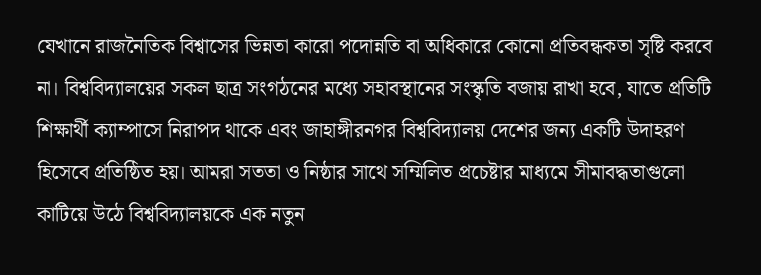যেখানে রাজনৈতিক বিশ্বাসের ভিন্নতা কারো পদোন্নতি বা অধিকারে কোনো প্রতিবন্ধকতা সৃষ্টি করবে না। বিশ্ববিদ্যালয়ের সকল ছাত্র সংগঠনের মধ্যে সহাবস্থানের সংস্কৃতি বজায় রাখা হবে, যাতে প্রতিটি শিক্ষার্থী ক্যাম্পাসে নিরাপদ থাকে এবং জাহাঙ্গীরনগর বিশ্ববিদ্যালয় দেশের জন্য একটি উদাহরণ হিসেবে প্রতিষ্ঠিত হয়। আমরা সততা ও নিষ্ঠার সাথে সম্মিলিত প্রচেষ্টার মাধ্যমে সীমাবদ্ধতাগুলো কাটিয়ে উঠে বিশ্ববিদ্যালয়কে এক নতুন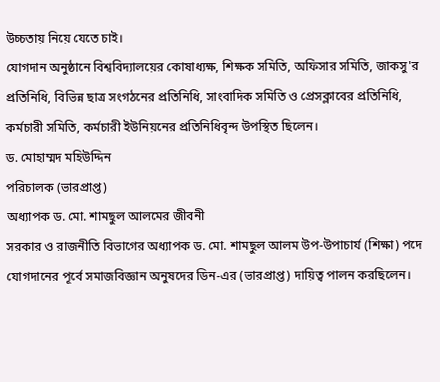উচ্চতায় নিয়ে যেতে চাই।
যোগদান অনুষ্ঠানে বিশ্ববিদ্যালয়ের কোষাধ্যক্ষ, শিক্ষক সমিতি, অফিসার সমিতি, জাকসু'র প্রতিনিধি, বিভিন্ন ছাত্র সংগঠনের প্রতিনিধি, সাংবাদিক সমিতি ও প্রেসক্লাবের প্রতিনিধি, কর্মচারী সমিতি, কর্মচারী ইউনিয়নের প্রতিনিধিবৃন্দ উপস্থিত ছিলেন।
ড. মোহাম্মদ মহিউদ্দিন
পরিচালক (ভারপ্রাপ্ত)
অধ্যাপক ড. মো. শামছুল আলমের জীবনী
সরকার ও রাজনীতি বিভাগের অধ্যাপক ড. মো. শামছুল আলম উপ-উপাচার্য (শিক্ষা) পদে যোগদানের পূর্বে সমাজবিজ্ঞান অনুষদের ডিন-এর (ভারপ্রাপ্ত) দায়িত্ব পালন করছিলেন।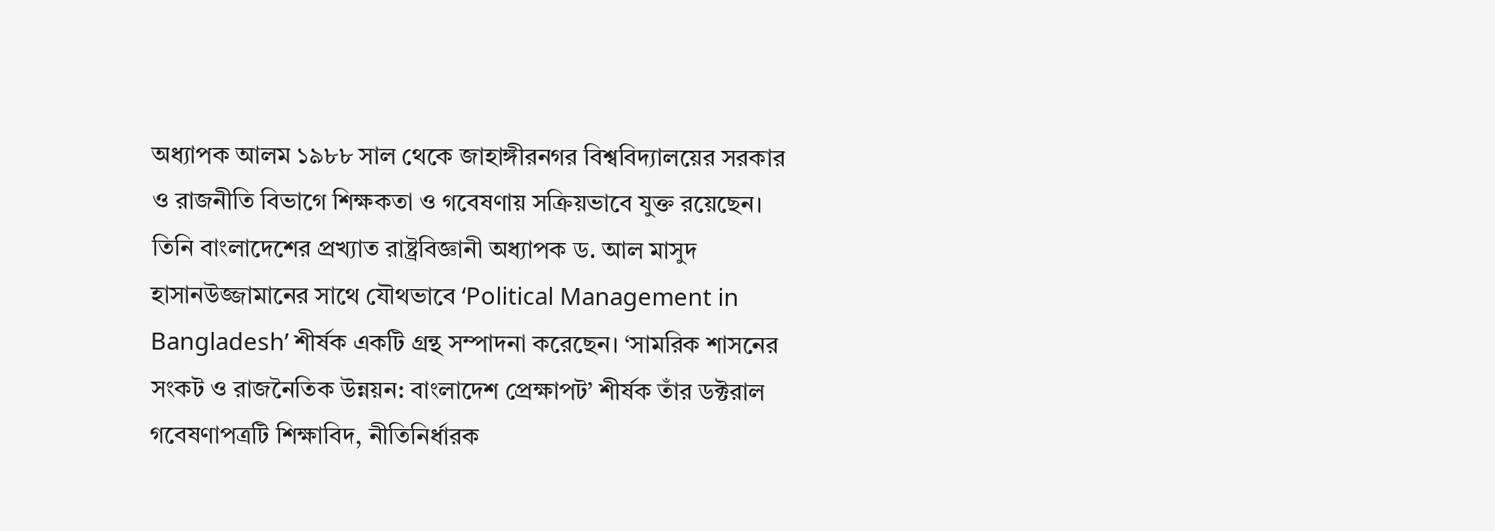অধ্যাপক আলম ১৯৮৮ সাল থেকে জাহাঙ্গীরনগর বিশ্ববিদ্যালয়ের সরকার ও রাজনীতি বিভাগে শিক্ষকতা ও গবেষণায় সক্রিয়ভাবে যুক্ত রয়েছেন। তিনি বাংলাদেশের প্রখ্যাত রাষ্ট্রবিজ্ঞানী অধ্যাপক ড. আল মাসুদ হাসানউজ্জামানের সাথে যৌথভাবে ‘Political Management in Bangladesh’ শীর্ষক একটি গ্রন্থ সম্পাদনা করেছেন। ‘সামরিক শাসনের সংকট ও রাজনৈতিক উন্নয়ন: বাংলাদেশ প্রেক্ষাপট’ শীর্ষক তাঁর ডক্টরাল গবেষণাপত্রটি শিক্ষাবিদ, নীতিনির্ধারক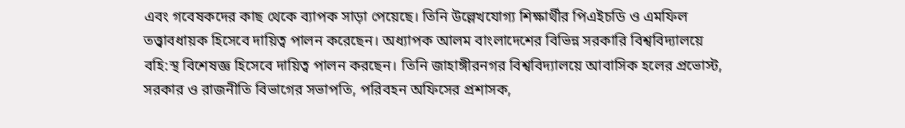এবং গবেষকদের কাছ থেকে ব্যাপক সাড়া পেয়েছে। তিনি উল্লেখযোগ্য শিক্ষার্থীর পিএইচডি ও এমফিল তত্ত্বাবধায়ক হিসেবে দায়িত্ব পালন করেছেন। অধ্যাপক আলম বাংলাদেশের বিভিন্ন সরকারি বিশ্ববিদ্যালয়ে বহি:স্থ বিশেষজ্ঞ হিসেবে দায়িত্ব পালন করছেন। তিনি জাহাঙ্গীরনগর বিশ্ববিদ্যালয়ে আবাসিক হলের প্রভোস্ট, সরকার ও রাজনীতি বিভাগের সভাপতি, পরিবহন অফিসের প্রশাসক,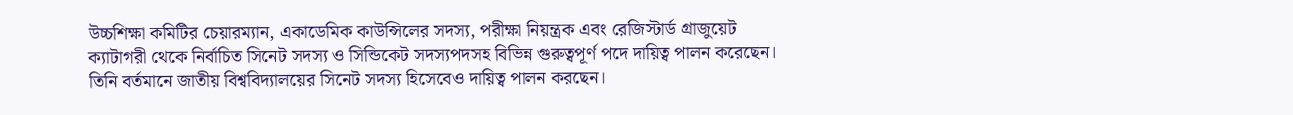উচ্চশিক্ষা কমিটির চেয়ারম্যান, একাডেমিক কাউন্সিলের সদস্য, পরীক্ষা নিয়ন্ত্রক এবং রেজিস্টার্ড গ্রাজুয়েট ক্যাটাগরী থেকে নির্বাচিত সিনেট সদস্য ও সিন্ডিকেট সদস্যপদসহ বিভিন্ন গুরুত্বপূর্ণ পদে দায়িত্ব পালন করেছেন। তিনি বর্তমানে জাতীয় বিশ্ববিদ্যালয়ের সিনেট সদস্য হিসেবেও দায়িত্ব পালন করছেন।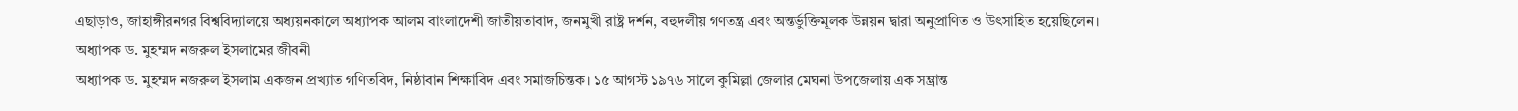এছাড়াও, জাহাঙ্গীরনগর বিশ্ববিদ্যালয়ে অধ্যয়নকালে অধ্যাপক আলম বাংলাদেশী জাতীয়তাবাদ, জনমুখী রাষ্ট্র দর্শন, বহুদলীয় গণতন্ত্র এবং অন্তর্ভুক্তিমূলক উন্নয়ন দ্বারা অনুপ্রাণিত ও উৎসাহিত হয়েছিলেন।
অধ্যাপক ড. মুহম্মদ নজরুল ইসলামের জীবনী
অধ্যাপক ড. মুহম্মদ নজরুল ইসলাম একজন প্রখ্যাত গণিতবিদ, নিষ্ঠাবান শিক্ষাবিদ এবং সমাজচিন্তক। ১৫ আগস্ট ১৯৭৬ সালে কুমিল্লা জেলার মেঘনা উপজেলায় এক সম্ভ্রান্ত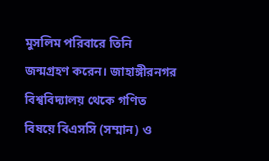মুসলিম পরিবারে তিনি জন্মগ্রহণ করেন। জাহাঙ্গীরনগর বিশ্ববিদ্যালয় থেকে গণিত বিষয়ে বিএসসি (সম্মান) ও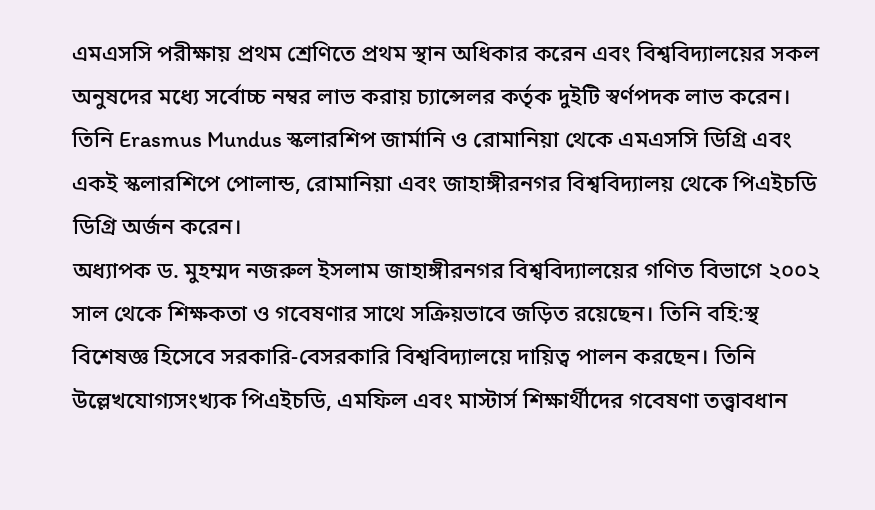এমএসসি পরীক্ষায় প্রথম শ্রেণিতে প্রথম স্থান অধিকার করেন এবং বিশ্ববিদ্যালয়ের সকল অনুষদের মধ্যে সর্বোচ্চ নম্বর লাভ করায় চ্যান্সেলর কর্তৃক দুইটি স্বর্ণপদক লাভ করেন। তিনি Erasmus Mundus স্কলারশিপ জার্মানি ও রোমানিয়া থেকে এমএসসি ডিগ্রি এবং একই স্কলারশিপে পোলান্ড, রোমানিয়া এবং জাহাঙ্গীরনগর বিশ্ববিদ্যালয় থেকে পিএইচডি ডিগ্রি অর্জন করেন।
অধ্যাপক ড. মুহম্মদ নজরুল ইসলাম জাহাঙ্গীরনগর বিশ্ববিদ্যালয়ের গণিত বিভাগে ২০০২ সাল থেকে শিক্ষকতা ও গবেষণার সাথে সক্রিয়ভাবে জড়িত রয়েছেন। তিনি বহি:স্থ বিশেষজ্ঞ হিসেবে সরকারি-বেসরকারি বিশ্ববিদ্যালয়ে দায়িত্ব পালন করছেন। তিনি উল্লেখযোগ্যসংখ্যক পিএইচডি, এমফিল এবং মাস্টার্স শিক্ষার্থীদের গবেষণা তত্ত্বাবধান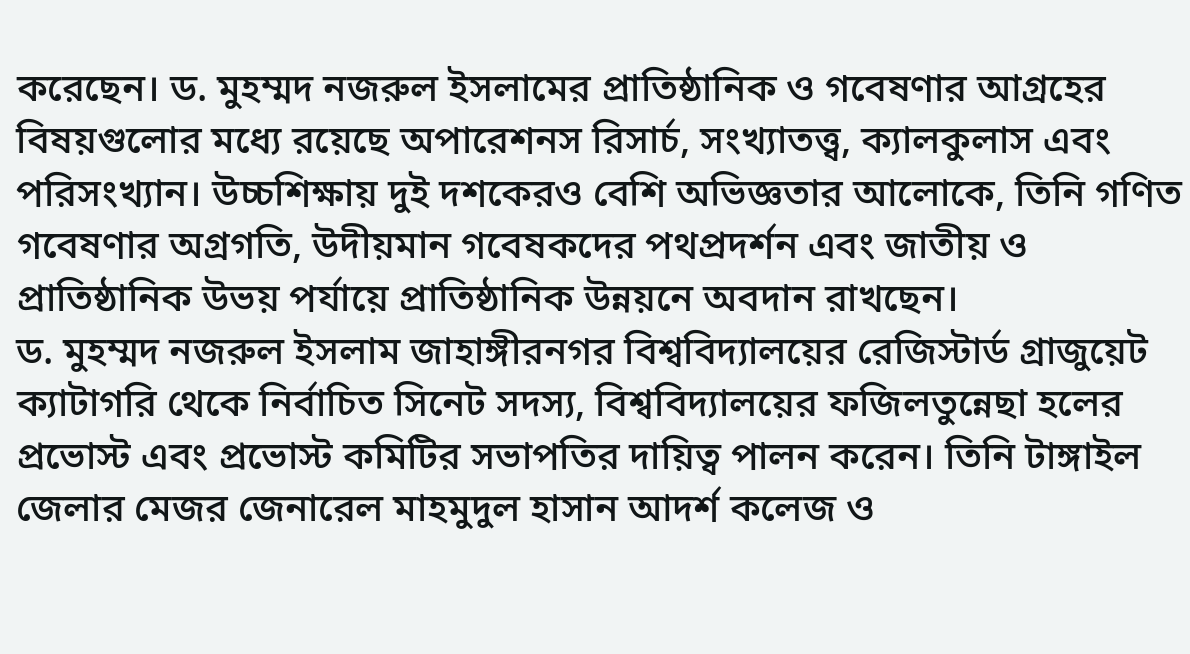করেছেন। ড. মুহম্মদ নজরুল ইসলামের প্রাতিষ্ঠানিক ও গবেষণার আগ্রহের বিষয়গুলোর মধ্যে রয়েছে অপারেশনস রিসার্চ, সংখ্যাতত্ত্ব, ক্যালকুলাস এবং পরিসংখ্যান। উচ্চশিক্ষায় দুই দশকেরও বেশি অভিজ্ঞতার আলোকে, তিনি গণিত গবেষণার অগ্রগতি, উদীয়মান গবেষকদের পথপ্রদর্শন এবং জাতীয় ও প্রাতিষ্ঠানিক উভয় পর্যায়ে প্রাতিষ্ঠানিক উন্নয়নে অবদান রাখছেন।
ড. মুহম্মদ নজরুল ইসলাম জাহাঙ্গীরনগর বিশ্ববিদ্যালয়ের রেজিস্টার্ড গ্রাজুয়েট ক্যাটাগরি থেকে নির্বাচিত সিনেট সদস্য, বিশ্ববিদ্যালয়ের ফজিলতুন্নেছা হলের প্রভোস্ট এবং প্রভোস্ট কমিটির সভাপতির দায়িত্ব পালন করেন। তিনি টাঙ্গাইল জেলার মেজর জেনারেল মাহমুদুল হাসান আদর্শ কলেজ ও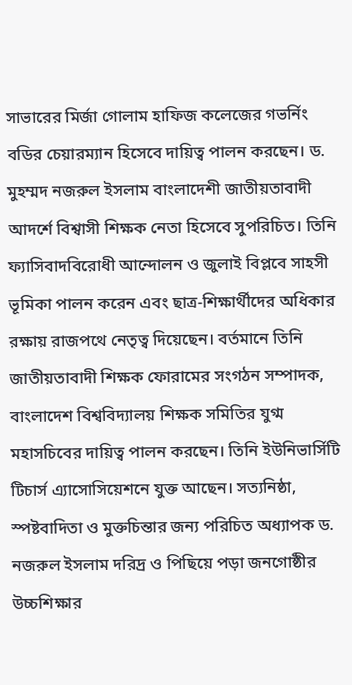সাভারের মির্জা গোলাম হাফিজ কলেজের গভর্নিং বডির চেয়ারম্যান হিসেবে দায়িত্ব পালন করছেন। ড. মুহম্মদ নজরুল ইসলাম বাংলাদেশী জাতীয়তাবাদী আদর্শে বিশ্বাসী শিক্ষক নেতা হিসেবে সুপরিচিত। তিনি ফ্যাসিবাদবিরোধী আন্দোলন ও জুলাই বিপ্লবে সাহসী ভূমিকা পালন করেন এবং ছাত্র-শিক্ষার্থীদের অধিকার রক্ষায় রাজপথে নেতৃত্ব দিয়েছেন। বর্তমানে তিনি জাতীয়তাবাদী শিক্ষক ফোরামের সংগঠন সম্পাদক, বাংলাদেশ বিশ্ববিদ্যালয় শিক্ষক সমিতির যুগ্ম মহাসচিবের দায়িত্ব পালন করছেন। তিনি ইউনিভার্সিটি টিচার্স এ্যাসোসিয়েশনে যুক্ত আছেন। সত্যনিষ্ঠা, স্পষ্টবাদিতা ও মুক্তচিন্তার জন্য পরিচিত অধ্যাপক ড. নজরুল ইসলাম দরিদ্র ও পিছিয়ে পড়া জনগোষ্ঠীর উচ্চশিক্ষার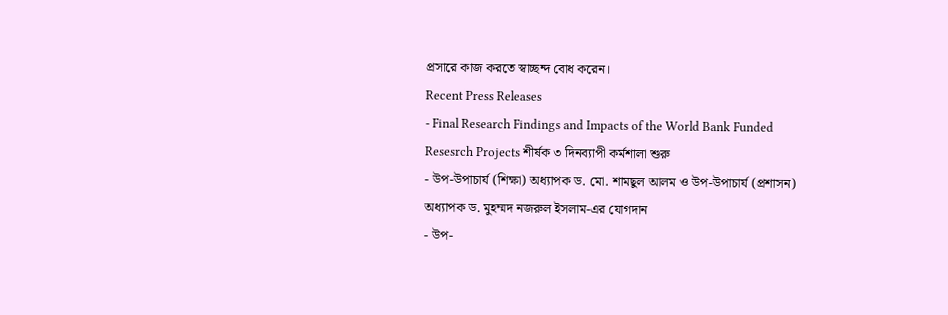প্রসারে কাজ করতে স্বাচ্ছন্দ বোধ করেন।
Recent Press Releases
- Final Research Findings and Impacts of the World Bank Funded Resesrch Projects শীর্ষক ৩ দিনব্যাপী কর্মশালা শুরু
- উপ-উপাচার্য (শিক্ষা) অধ্যাপক ড. মো. শামছুল আলম ও উপ-উপাচার্য (প্রশাসন) অধ্যাপক ড. মুহম্মদ নজরুল ইসলাম-এর যোগদান
- উপ-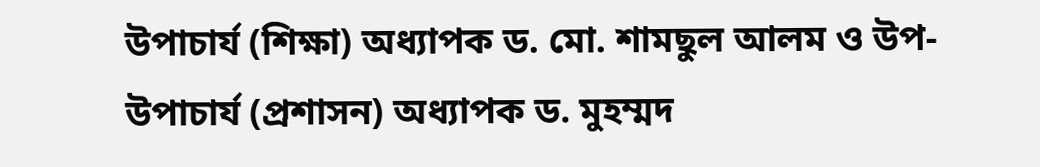উপাচার্য (শিক্ষা) অধ্যাপক ড. মো. শামছুল আলম ও উপ-উপাচার্য (প্রশাসন) অধ্যাপক ড. মুহম্মদ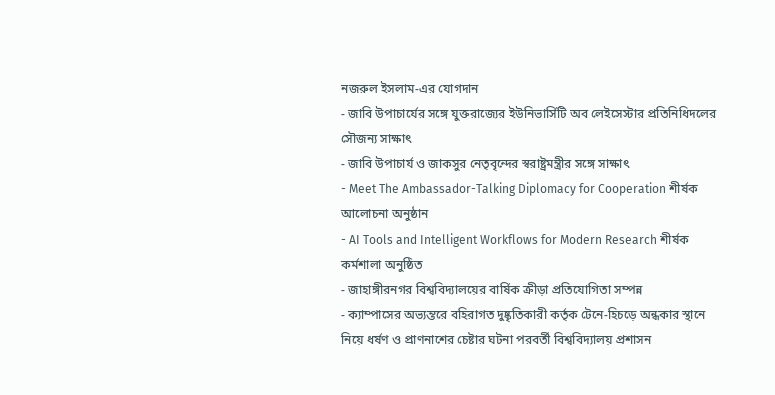নজরুল ইসলাম-এর যোগদান
- জাবি উপাচার্যের সঙ্গে যুক্তরাজ্যের ইউনিভার্সিটি অব লেইসেস্টার প্রতিনিধিদলের সৌজন্য সাক্ষাৎ
- জাবি উপাচার্য ও জাকসুর নেতৃবৃন্দের স্বরাষ্ট্রমন্ত্রীর সঙ্গে সাক্ষাৎ
- Meet The Ambassador-Talking Diplomacy for Cooperation শীর্ষক আলোচনা অনুষ্ঠান
- AI Tools and Intelligent Workflows for Modern Research শীর্ষক কর্মশালা অনুষ্ঠিত
- জাহাঙ্গীরনগর বিশ্ববিদ্যালয়ের বার্ষিক ক্রীড়া প্রতিযোগিতা সম্পন্ন
- ক্যাম্পাসের অভ্যন্তরে বহিরাগত দুষ্কৃতিকারী কর্তৃক টেনে-হিচড়ে অন্ধকার স্থানে নিয়ে ধর্ষণ ও প্রাণনাশের চেষ্টার ঘটনা পরবর্তী বিশ্ববিদ্যালয় প্রশাসন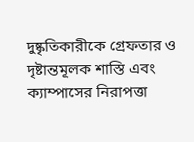দুষ্কৃতিকারীকে গ্রেফতার ও দৃষ্টান্তমূলক শাস্তি এবং ক্যাম্পাসের নিরাপত্তা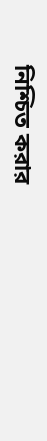নিশ্চিত করার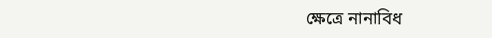ক্ষেত্রে নানাবিধ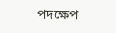পদক্ষেপ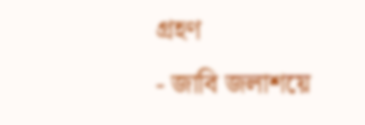গ্রহণ
- জাবি জলাশয়ে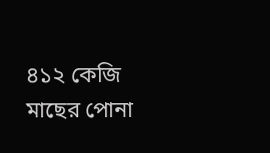৪১২ কেজি মাছের পোনা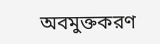অবমুক্তকরণ